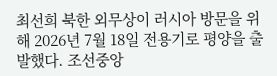최선희 북한 외무상이 러시아 방문을 위해 2026년 7월 18일 전용기로 평양을 출발했다. 조선중앙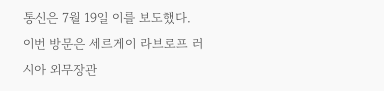통신은 7월 19일 이를 보도했다. 이번 방문은 세르게이 라브로프 러시아 외무장관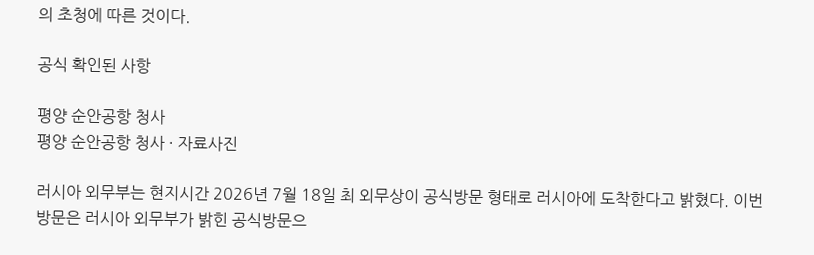의 초청에 따른 것이다.

공식 확인된 사항

평양 순안공항 청사
평양 순안공항 청사 · 자료사진

러시아 외무부는 현지시간 2026년 7월 18일 최 외무상이 공식방문 형태로 러시아에 도착한다고 밝혔다. 이번 방문은 러시아 외무부가 밝힌 공식방문으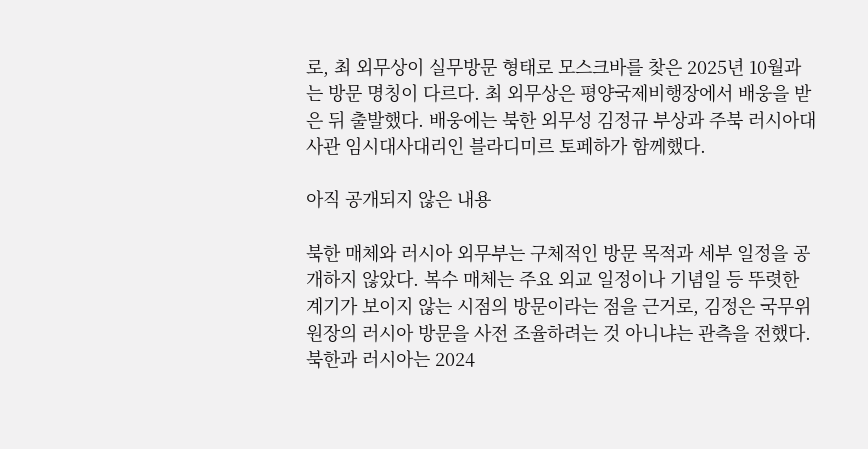로, 최 외무상이 실무방문 형태로 모스크바를 찾은 2025년 10월과는 방문 명칭이 다르다. 최 외무상은 평양국제비행장에서 배웅을 받은 뒤 출발했다. 배웅에는 북한 외무성 김정규 부상과 주북 러시아대사관 임시대사대리인 블라디미르 토페하가 함께했다.

아직 공개되지 않은 내용

북한 매체와 러시아 외무부는 구체적인 방문 목적과 세부 일정을 공개하지 않았다. 복수 매체는 주요 외교 일정이나 기념일 등 뚜렷한 계기가 보이지 않는 시점의 방문이라는 점을 근거로, 김정은 국무위원장의 러시아 방문을 사전 조율하려는 것 아니냐는 관측을 전했다. 북한과 러시아는 2024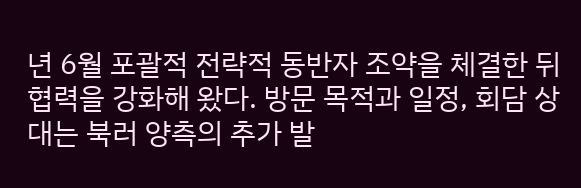년 6월 포괄적 전략적 동반자 조약을 체결한 뒤 협력을 강화해 왔다. 방문 목적과 일정, 회담 상대는 북러 양측의 추가 발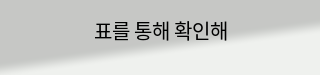표를 통해 확인해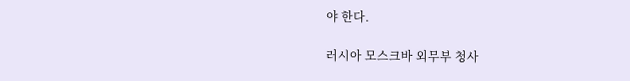야 한다.

러시아 모스크바 외무부 청사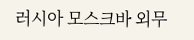러시아 모스크바 외무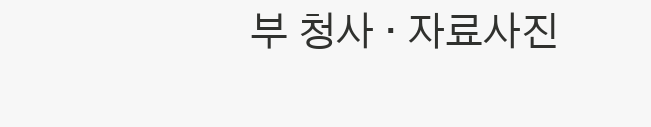부 청사 · 자료사진